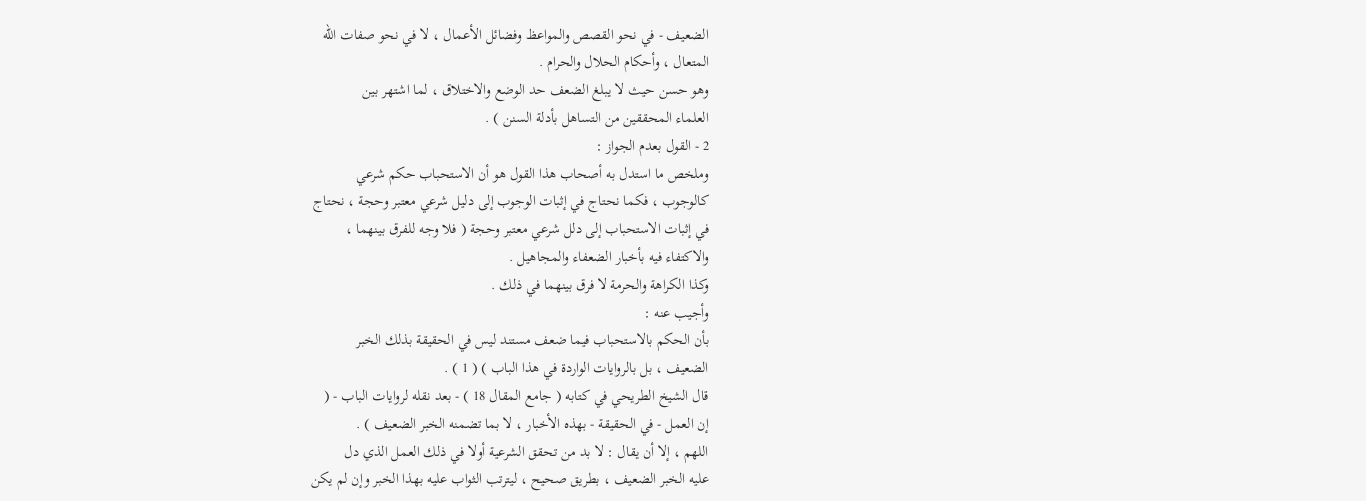الضعيف - في نحو القصص والمواعظ وفضائل الأعمال ، لا في نحو صفات الله
المتعال ، وأحكام الحلال والحرام .
وهو حسن حيث لا يبلغ الضعف حد الوضع والاختلاق ، لما اشتهر بين
العلماء المحققين من التساهل بأدلة السنن ) .
2 - القول بعدم الجواز :
وملخص ما استدل به أصحاب هذا القول هو أن الاستحباب حكم شرعي
كالوجوب ، فكما نحتاج في إثبات الوجوب إلى دليل شرعي معتبر وحجة ، نحتاج
في إثبات الاستحباب إلى دلل شرعي معتبر وحجة ( فلا وجه للفرق بينهما ،
والاكتفاء فيه بأخبار الضعفاء والمجاهيل .
وكذا الكراهة والحرمة لا فرق بينهما في ذلك .
وأجيب عنه :
بأن الحكم بالاستحباب فيما ضعف مستند ليس في الحقيقة بذلك الخبر
الضعيف ، بل بالروايات الواردة في هذا الباب ) ( 1 ) .
قال الشيخ الطريحي في كتابه ( جامع المقال 18 ) - بعد نقله لروايات الباب - (
إن العمل - في الحقيقة - بهذه الأخبار ، لا بما تضمنه الخبر الضعيف ) .
اللهم ، إلا أن يقال : لا بد من تحقق الشرعية أولا في ذلك العمل الذي دل
عليه الخبر الضعيف ، بطريق صحيح ، ليترتب الثواب عليه بهذا الخبر وإن لم يكن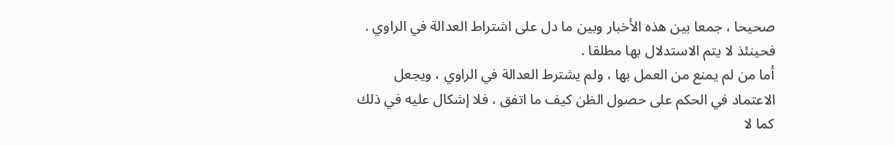صحيحا ، جمعا بين هذه الأخبار وبين ما دل على اشتراط العدالة في الراوي .
فحينئذ لا يتم الاستدلال بها مطلقا .
أما من لم يمنع من العمل بها ، ولم يشترط العدالة في الراوي ، ويجعل
الاعتماد في الحكم على حصول الظن كيف ما اتفق ، فلا إشكال عليه في ذلك
كما لا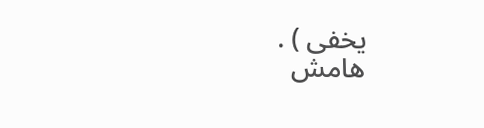يخفى ) .
هامش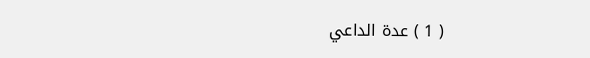( 1 ) عدة الداعي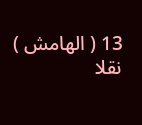13 ( الهامش ) نقلا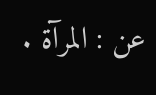عن : المرآة .